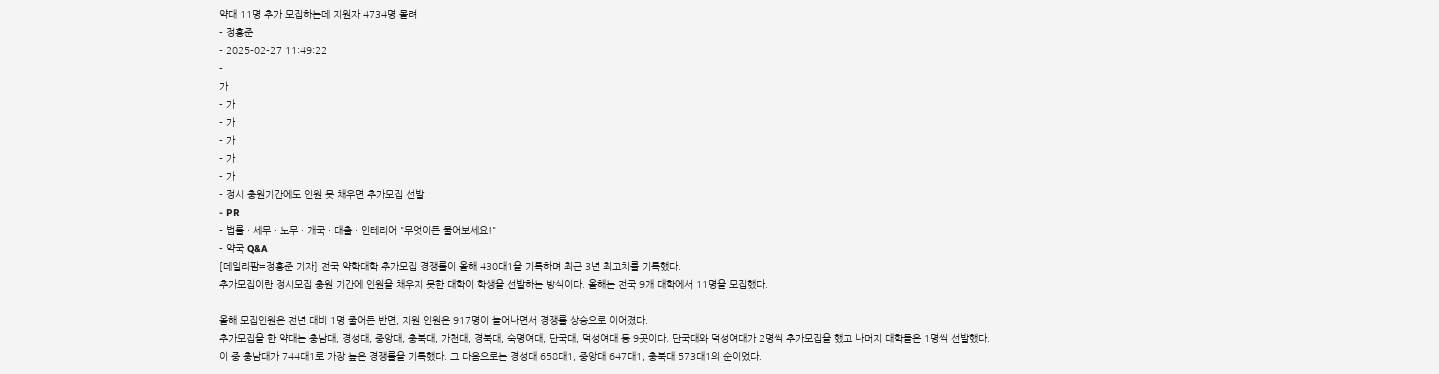약대 11명 추가 모집하는데 지원자 4734명 몰려
- 정흥준
- 2025-02-27 11:49:22
-
가
- 가
- 가
- 가
- 가
- 가
- 정시 충원기간에도 인원 못 채우면 추가모집 선발
- PR
- 법률 · 세무 · 노무 · 개국 · 대출 · 인테리어 "무엇이든 물어보세요!"
- 약국 Q&A
[데일리팜=정흥준 기자] 전국 약학대학 추가모집 경쟁률이 올해 430대1을 기록하며 최근 3년 최고치를 기록했다.
추가모집이란 정시모집 충원 기간에 인원을 채우지 못한 대학이 학생을 선발하는 방식이다. 올해는 전국 9개 대학에서 11명을 모집했다.

올해 모집인원은 전년 대비 1명 줄어든 반면, 지원 인원은 917명이 늘어나면서 경쟁률 상승으로 이어졌다.
추가모집을 한 약대는 충남대, 경성대, 중앙대, 충북대, 가천대, 경북대, 숙명여대, 단국대, 덕성여대 등 9곳이다. 단국대와 덕성여대가 2명씩 추가모집을 했고 나머지 대학들은 1명씩 선발했다.
이 중 충남대가 744대1로 가장 높은 경쟁률을 기록했다. 그 다음으로는 경성대 658대1, 중앙대 647대1, 충북대 573대1의 순이었다.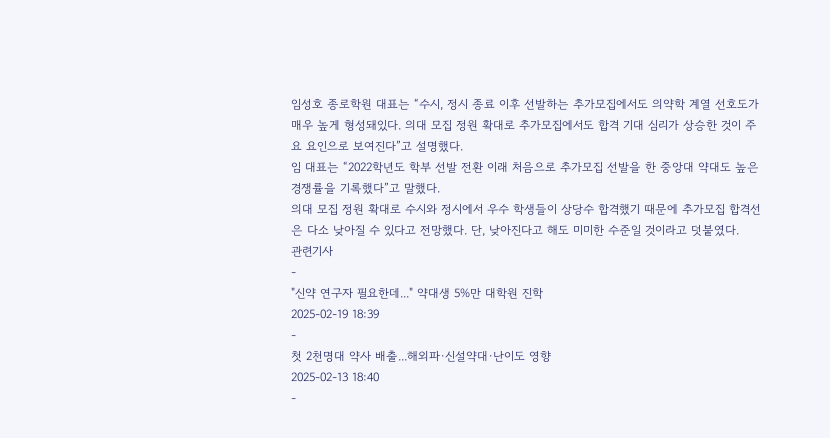임성호 종로학원 대표는 “수시, 정시 종료 이후 선발하는 추가모집에서도 의약학 계열 선호도가 매우 높게 형성돼있다. 의대 모집 정원 확대로 추가모집에서도 합격 기대 심리가 상승한 것이 주요 요인으로 보여진다”고 설명했다.
임 대표는 “2022학년도 학부 선발 전환 이래 처음으로 추가모집 선발을 한 중앙대 약대도 높은 경쟁률을 기록했다”고 말했다.
의대 모집 정원 확대로 수시와 정시에서 우수 학생들이 상당수 합격했기 때문에 추가모집 합격선은 다소 낮아질 수 있다고 전망했다. 단, 낮아진다고 해도 미미한 수준일 것이라고 덧붙였다.
관련기사
-
"신약 연구자 필요한데..." 약대생 5%만 대학원 진학
2025-02-19 18:39
-
첫 2천명대 약사 배출...해외파·신설약대·난이도 영향
2025-02-13 18:40
-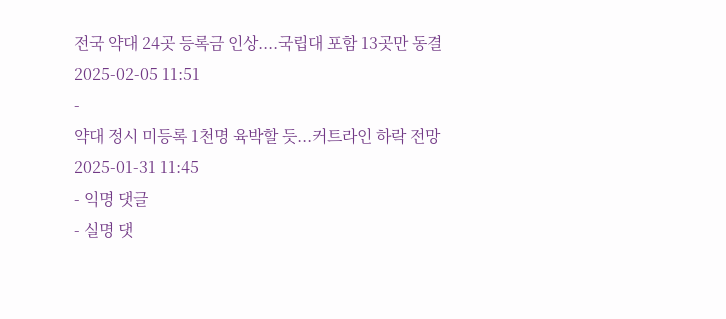전국 약대 24곳 등록금 인상....국립대 포함 13곳만 동결
2025-02-05 11:51
-
약대 정시 미등록 1천명 육박할 듯...커트라인 하락 전망
2025-01-31 11:45
- 익명 댓글
- 실명 댓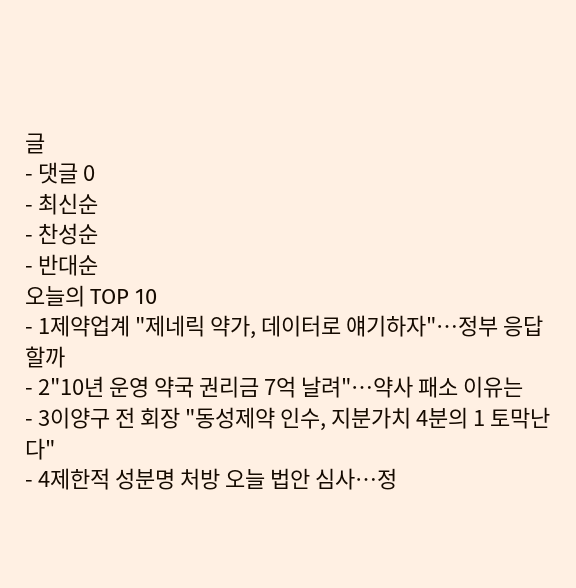글
- 댓글 0
- 최신순
- 찬성순
- 반대순
오늘의 TOP 10
- 1제약업계 "제네릭 약가, 데이터로 얘기하자"…정부 응답할까
- 2"10년 운영 약국 권리금 7억 날려"…약사 패소 이유는
- 3이양구 전 회장 "동성제약 인수, 지분가치 4분의 1 토막난다"
- 4제한적 성분명 처방 오늘 법안 심사…정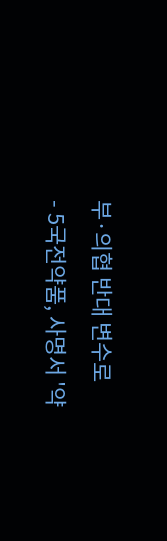부·의협 반대 변수로
- 5국전약품, 사명서 '약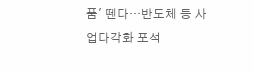품' 뗀다…반도체 등 사업다각화 포석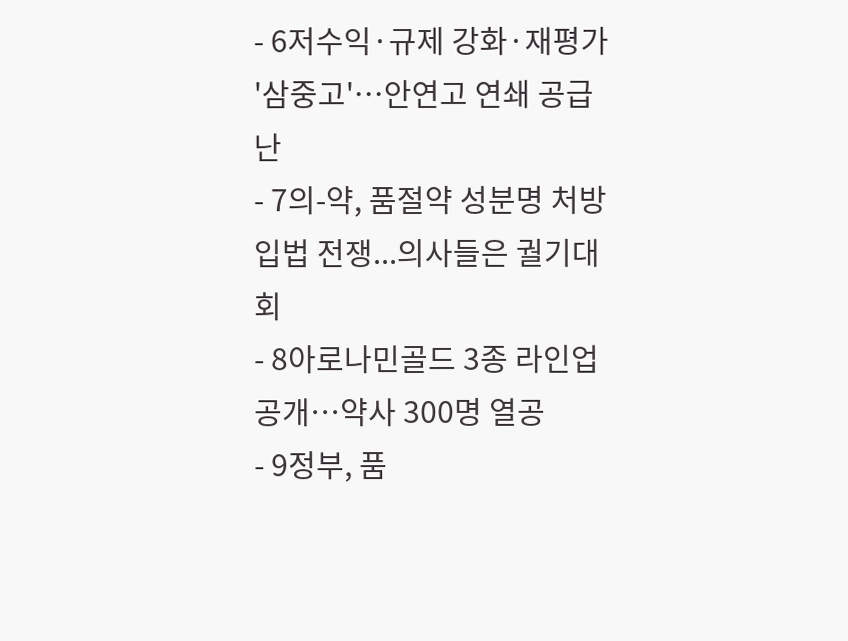- 6저수익·규제 강화·재평가 '삼중고'…안연고 연쇄 공급난
- 7의-약, 품절약 성분명 처방 입법 전쟁...의사들은 궐기대회
- 8아로나민골드 3종 라인업 공개…약사 300명 열공
- 9정부, 품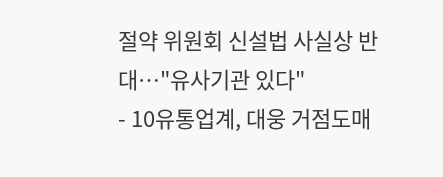절약 위원회 신설법 사실상 반대…"유사기관 있다"
- 10유통업계, 대웅 거점도매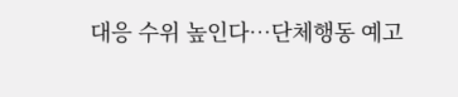대응 수위 높인다…단체행동 예고